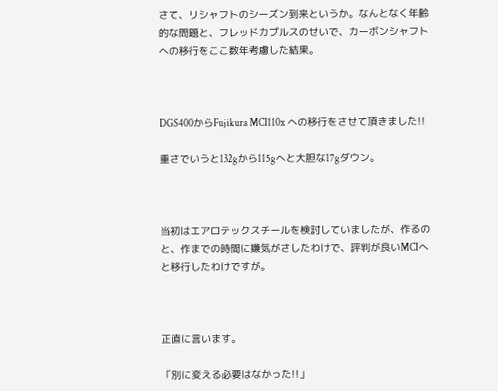さて、リシャフトのシーズン到来というか。なんとなく年齢的な問題と、フレッドカプルスのせいで、カーボンシャフトへの移行をここ数年考慮した結果。



DGS400からFujikura MCI110x への移行をさせて頂きました!!

重さでいうと132gから115gへと大胆な17gダウン。



当初はエアロテックスチールを検討していましたが、作るのと、作までの時間に嫌気がさしたわけで、評判が良いMCIへと移行したわけですが。



正直に言います。

「別に変える必要はなかった!!」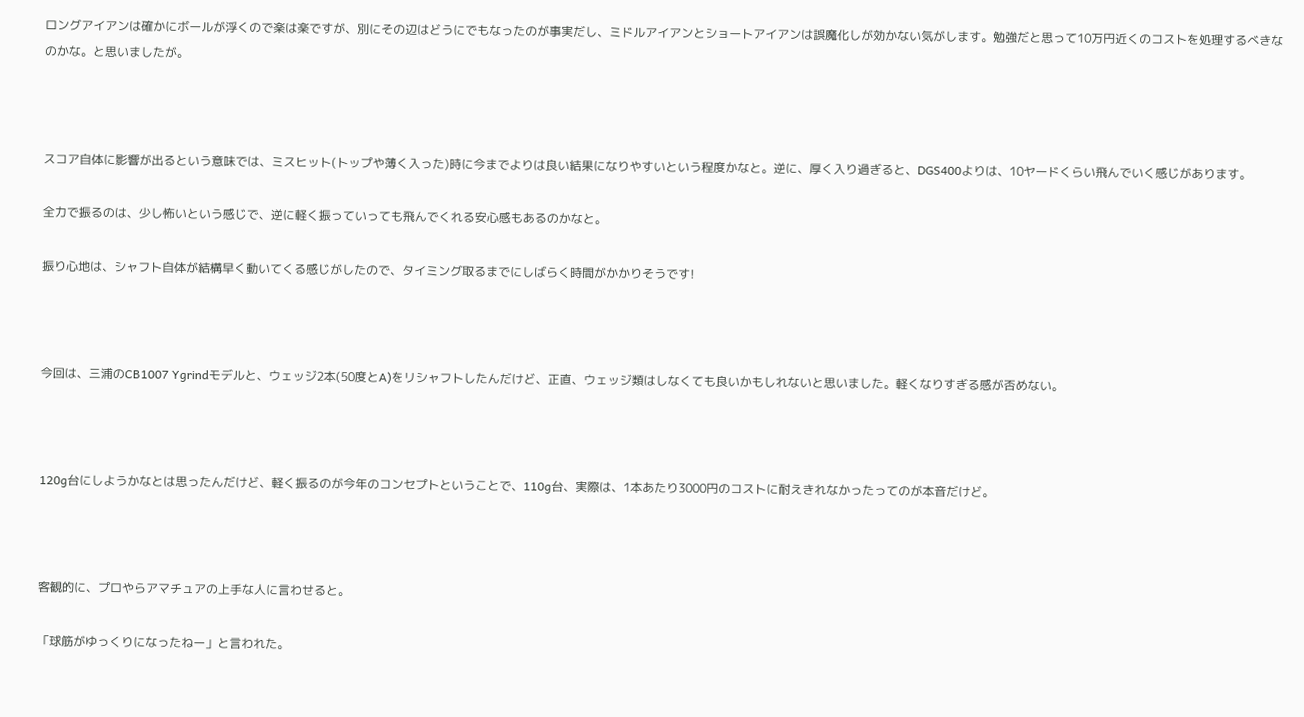ロングアイアンは確かにボールが浮くので楽は楽ですが、別にその辺はどうにでもなったのが事実だし、ミドルアイアンとショートアイアンは誤魔化しが効かない気がします。勉強だと思って10万円近くのコストを処理するべきなのかな。と思いましたが。



スコア自体に影響が出るという意味では、ミスヒット(トップや薄く入った)時に今までよりは良い結果になりやすいという程度かなと。逆に、厚く入り過ぎると、DGS400よりは、10ヤードくらい飛んでいく感じがあります。

全力で振るのは、少し怖いという感じで、逆に軽く振っていっても飛んでくれる安心感もあるのかなと。

振り心地は、シャフト自体が結構早く動いてくる感じがしたので、タイミング取るまでにしばらく時間がかかりそうです!



今回は、三浦のCB1007 Ygrindモデルと、ウェッジ2本(50度とA)をリシャフトしたんだけど、正直、ウェッジ類はしなくても良いかもしれないと思いました。軽くなりすぎる感が否めない。



120g台にしようかなとは思ったんだけど、軽く振るのが今年のコンセプトということで、110g台、実際は、1本あたり3000円のコストに耐えきれなかったってのが本音だけど。



客観的に、プロやらアマチュアの上手な人に言わせると。

「球筋がゆっくりになったねー」と言われた。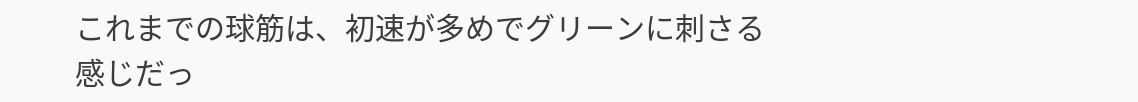これまでの球筋は、初速が多めでグリーンに刺さる感じだっ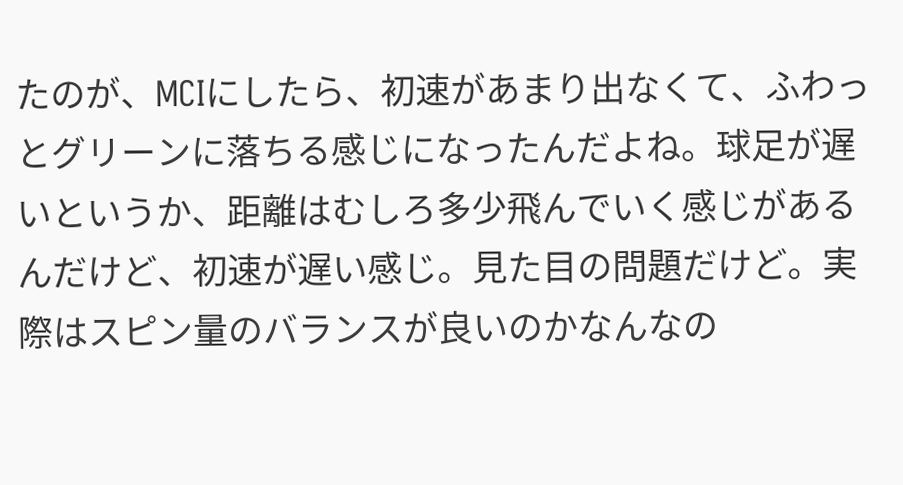たのが、MCIにしたら、初速があまり出なくて、ふわっとグリーンに落ちる感じになったんだよね。球足が遅いというか、距離はむしろ多少飛んでいく感じがあるんだけど、初速が遅い感じ。見た目の問題だけど。実際はスピン量のバランスが良いのかなんなの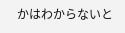かはわからないと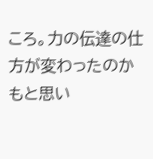ころ。力の伝達の仕方が変わったのかもと思い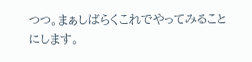つつ。まぁしばらくこれでやってみることにします。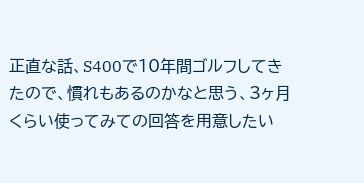正直な話、S400で10年間ゴルフしてきたので、慣れもあるのかなと思う、3ヶ月くらい使ってみての回答を用意したい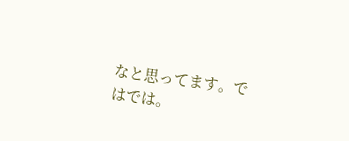なと思ってます。ではでは。